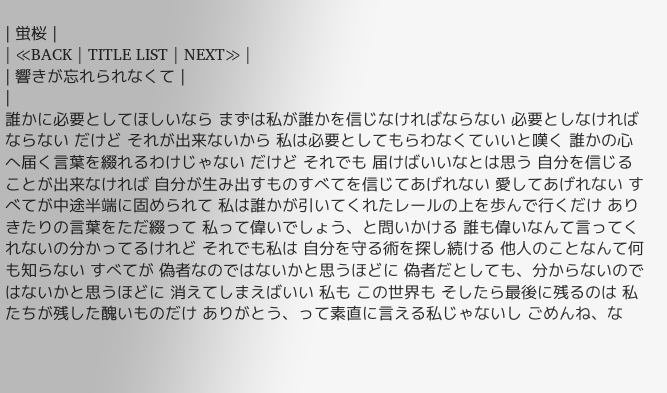| 蛍桜 |
| ≪BACK | TITLE LIST | NEXT≫ |
| 響きが忘れられなくて |
|
誰かに必要としてほしいなら まずは私が誰かを信じなければならない 必要としなければならない だけど それが出来ないから 私は必要としてもらわなくていいと嘆く 誰かの心へ届く言葉を綴れるわけじゃない だけど それでも 届けばいいなとは思う 自分を信じることが出来なければ 自分が生み出すものすべてを信じてあげれない 愛してあげれない すべてが中途半端に固められて 私は誰かが引いてくれたレールの上を歩んで行くだけ ありきたりの言葉をただ綴って 私って偉いでしょう、と問いかける 誰も偉いなんて言ってくれないの分かってるけれど それでも私は 自分を守る術を探し続ける 他人のことなんて何も知らない すべてが 偽者なのではないかと思うほどに 偽者だとしても、分からないのではないかと思うほどに 消えてしまえばいい 私も この世界も そしたら最後に残るのは 私たちが残した醜いものだけ ありがとう、って素直に言える私じゃないし ごめんね、な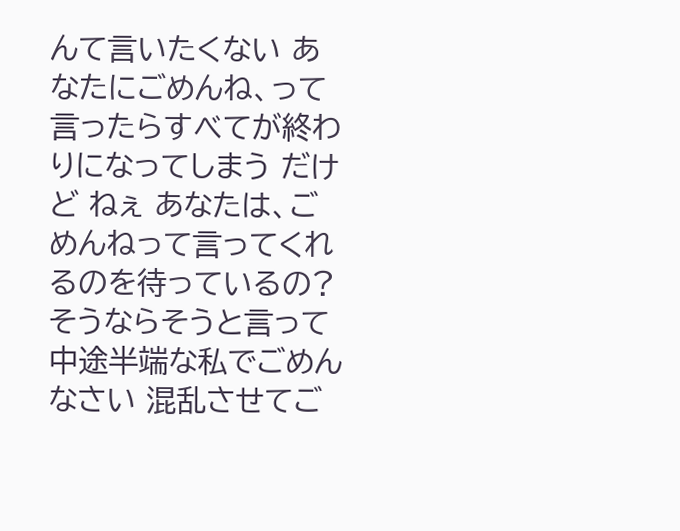んて言いたくない あなたにごめんね、って言ったらすべてが終わりになってしまう だけど ねぇ あなたは、ごめんねって言ってくれるのを待っているの? そうならそうと言って 中途半端な私でごめんなさい 混乱させてご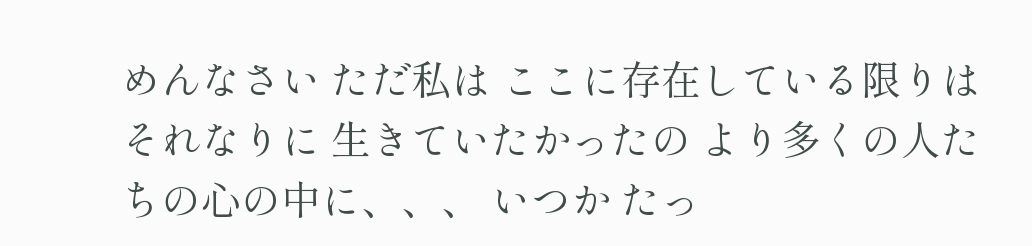めんなさい ただ私は ここに存在している限りは それなりに 生きていたかったの より多くの人たちの心の中に、、、 いつか たっ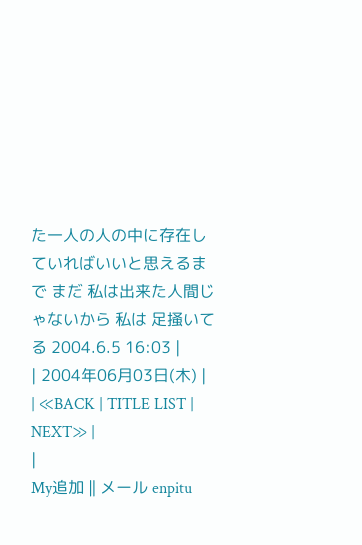た一人の人の中に存在していればいいと思えるまで まだ 私は出来た人間じゃないから 私は 足掻いてる 2004.6.5 16:03 |
| 2004年06月03日(木) |
| ≪BACK | TITLE LIST | NEXT≫ |
|
My追加 ‖ メール enpitu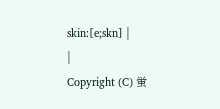skin:[e;skn] |
|
Copyright (C) 蛍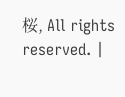桜, All rights reserved. |